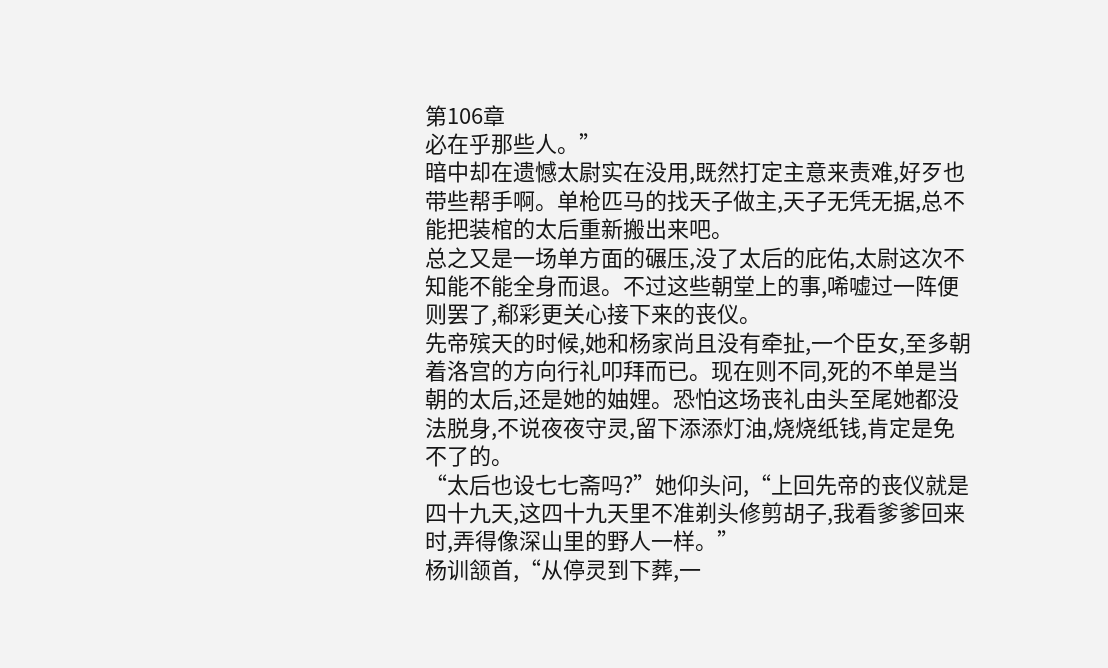第106章
必在乎那些人。”
暗中却在遗憾太尉实在没用,既然打定主意来责难,好歹也带些帮手啊。单枪匹马的找天子做主,天子无凭无据,总不能把装棺的太后重新搬出来吧。
总之又是一场单方面的碾压,没了太后的庇佑,太尉这次不知能不能全身而退。不过这些朝堂上的事,唏嘘过一阵便则罢了,郗彩更关心接下来的丧仪。
先帝殡天的时候,她和杨家尚且没有牵扯,一个臣女,至多朝着洛宫的方向行礼叩拜而已。现在则不同,死的不单是当朝的太后,还是她的妯娌。恐怕这场丧礼由头至尾她都没法脱身,不说夜夜守灵,留下添添灯油,烧烧纸钱,肯定是免不了的。
“太后也设七七斋吗?”她仰头问,“上回先帝的丧仪就是四十九天,这四十九天里不准剃头修剪胡子,我看爹爹回来时,弄得像深山里的野人一样。”
杨训颔首,“从停灵到下葬,一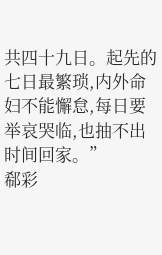共四十九日。起先的七日最繁琐,内外命妇不能懈怠,每日要举哀哭临,也抽不出时间回家。”
郗彩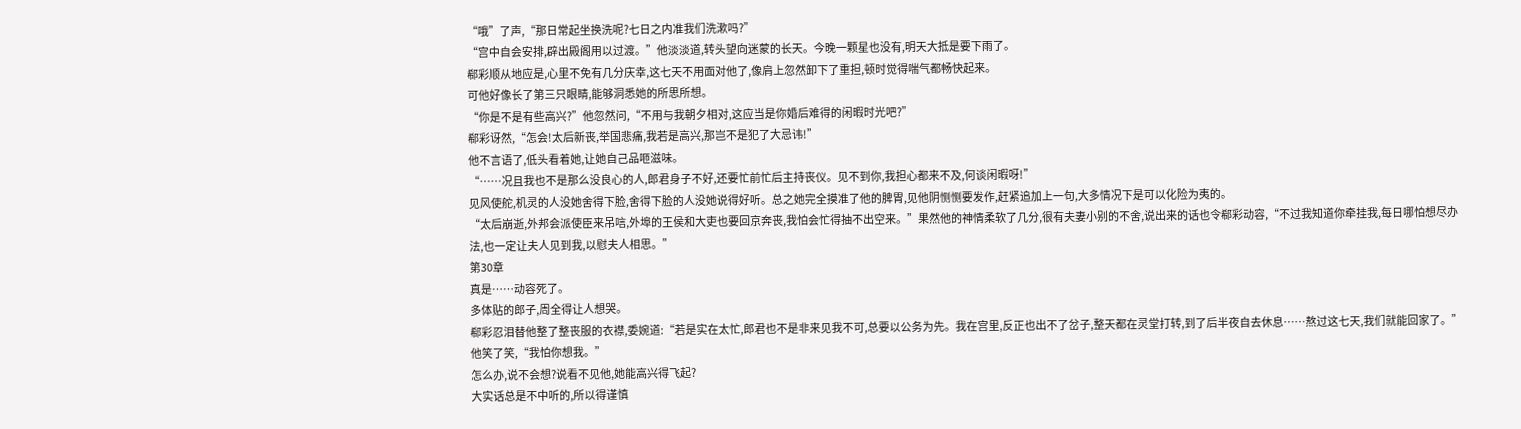“哦”了声,“那日常起坐换洗呢?七日之内准我们洗漱吗?”
“宫中自会安排,辟出殿阁用以过渡。”他淡淡道,转头望向迷蒙的长天。今晚一颗星也没有,明天大抵是要下雨了。
郗彩顺从地应是,心里不免有几分庆幸,这七天不用面对他了,像肩上忽然卸下了重担,顿时觉得喘气都畅快起来。
可他好像长了第三只眼睛,能够洞悉她的所思所想。
“你是不是有些高兴?”他忽然问,“不用与我朝夕相对,这应当是你婚后难得的闲暇时光吧?”
郗彩讶然,“怎会!太后新丧,举国悲痛,我若是高兴,那岂不是犯了大忌讳!”
他不言语了,低头看着她,让她自己品咂滋味。
“……况且我也不是那么没良心的人,郎君身子不好,还要忙前忙后主持丧仪。见不到你,我担心都来不及,何谈闲暇呀!”
见风使舵,机灵的人没她舍得下脸,舍得下脸的人没她说得好听。总之她完全摸准了他的脾胃,见他阴恻恻要发作,赶紧追加上一句,大多情况下是可以化险为夷的。
“太后崩逝,外邦会派使臣来吊唁,外埠的王侯和大吏也要回京奔丧,我怕会忙得抽不出空来。”果然他的神情柔软了几分,很有夫妻小别的不舍,说出来的话也令郗彩动容,“不过我知道你牵挂我,每日哪怕想尽办法,也一定让夫人见到我,以慰夫人相思。”
第30章
真是……动容死了。
多体贴的郎子,周全得让人想哭。
郗彩忍泪替他整了整丧服的衣襟,委婉道:“若是实在太忙,郎君也不是非来见我不可,总要以公务为先。我在宫里,反正也出不了岔子,整天都在灵堂打转,到了后半夜自去休息……熬过这七天,我们就能回家了。”
他笑了笑,“我怕你想我。”
怎么办,说不会想?说看不见他,她能高兴得飞起?
大实话总是不中听的,所以得谨慎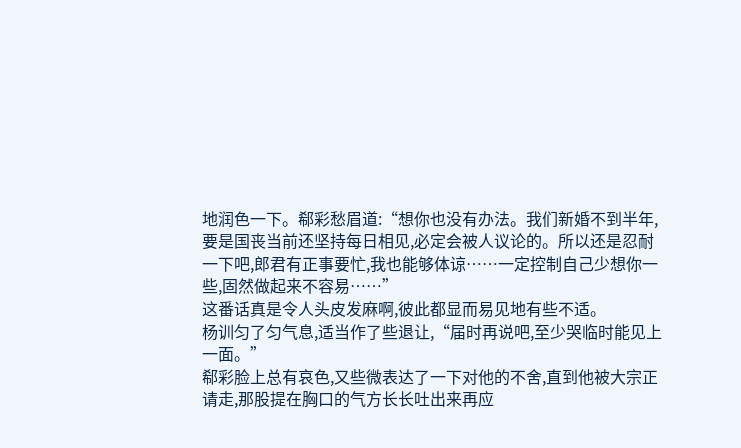地润色一下。郗彩愁眉道:“想你也没有办法。我们新婚不到半年,要是国丧当前还坚持每日相见,必定会被人议论的。所以还是忍耐一下吧,郎君有正事要忙,我也能够体谅……一定控制自己少想你一些,固然做起来不容易……”
这番话真是令人头皮发麻啊,彼此都显而易见地有些不适。
杨训匀了匀气息,适当作了些退让,“届时再说吧,至少哭临时能见上一面。”
郗彩脸上总有哀色,又些微表达了一下对他的不舍,直到他被大宗正请走,那股提在胸口的气方长长吐出来再应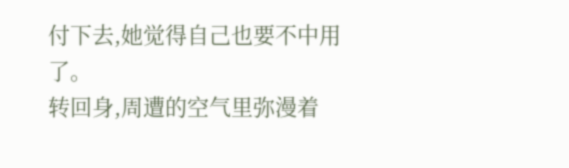付下去,她觉得自己也要不中用了。
转回身,周遭的空气里弥漫着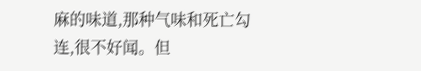麻的味道,那种气味和死亡勾连,很不好闻。但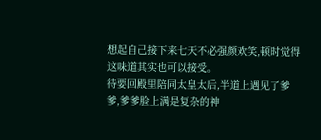想起自己接下来七天不必强颜欢笑,顿时觉得这味道其实也可以接受。
待要回殿里陪同太皇太后,半道上遇见了爹爹,爹爹脸上满是复杂的神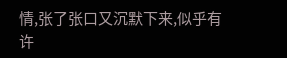情,张了张口又沉默下来,似乎有许